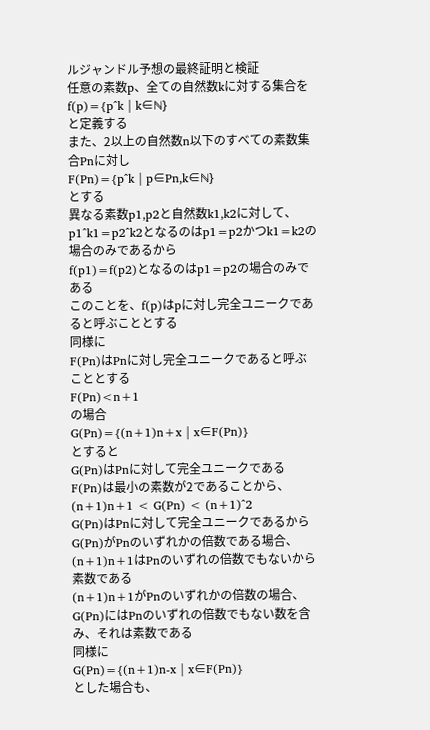ルジャンドル予想の最終証明と検証
任意の素数p、全ての自然数kに対する集合を
f(p)={p^k | k∈ℕ}
と定義する
また、2以上の自然数n以下のすべての素数集合Pnに対し
F(Pn)={p^k | p∈Pn,k∈ℕ}
とする
異なる素数p1,p2と自然数k1,k2に対して、
p1^k1=p2^k2となるのはp1=p2かつk1=k2の場合のみであるから
f(p1)=f(p2)となるのはp1=p2の場合のみである
このことを、f(p)はpに対し完全ユニークであると呼ぶこととする
同様に
F(Pn)はPnに対し完全ユニークであると呼ぶこととする
F(Pn)<n+1
の場合
G(Pn)={(n+1)n+x | x∈F(Pn)}
とすると
G(Pn)はPnに対して完全ユニークである
F(Pn)は最小の素数が2であることから、
(n+1)n+1 < G(Pn) < (n+1)^2
G(Pn)はPnに対して完全ユニークであるから
G(Pn)がPnのいずれかの倍数である場合、(n+1)n+1はPnのいずれの倍数でもないから素数である
(n+1)n+1がPnのいずれかの倍数の場合、G(Pn)にはPnのいずれの倍数でもない数を含み、それは素数である
同様に
G(Pn)={(n+1)n-x | x∈F(Pn)}
とした場合も、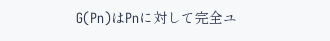G(Pn)はPnに対して完全ユ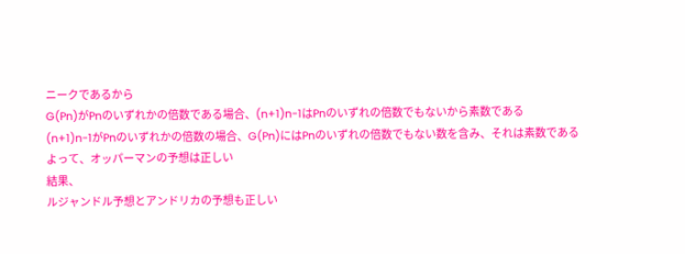ニークであるから
G(Pn)がPnのいずれかの倍数である場合、(n+1)n-1はPnのいずれの倍数でもないから素数である
(n+1)n-1がPnのいずれかの倍数の場合、G(Pn)にはPnのいずれの倍数でもない数を含み、それは素数である
よって、オッパーマンの予想は正しい
結果、
ルジャンドル予想とアンドリカの予想も正しい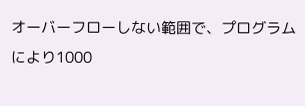オーバーフローしない範囲で、プログラムにより1000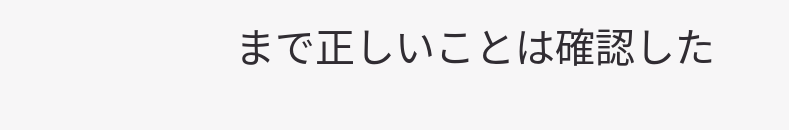まで正しいことは確認した